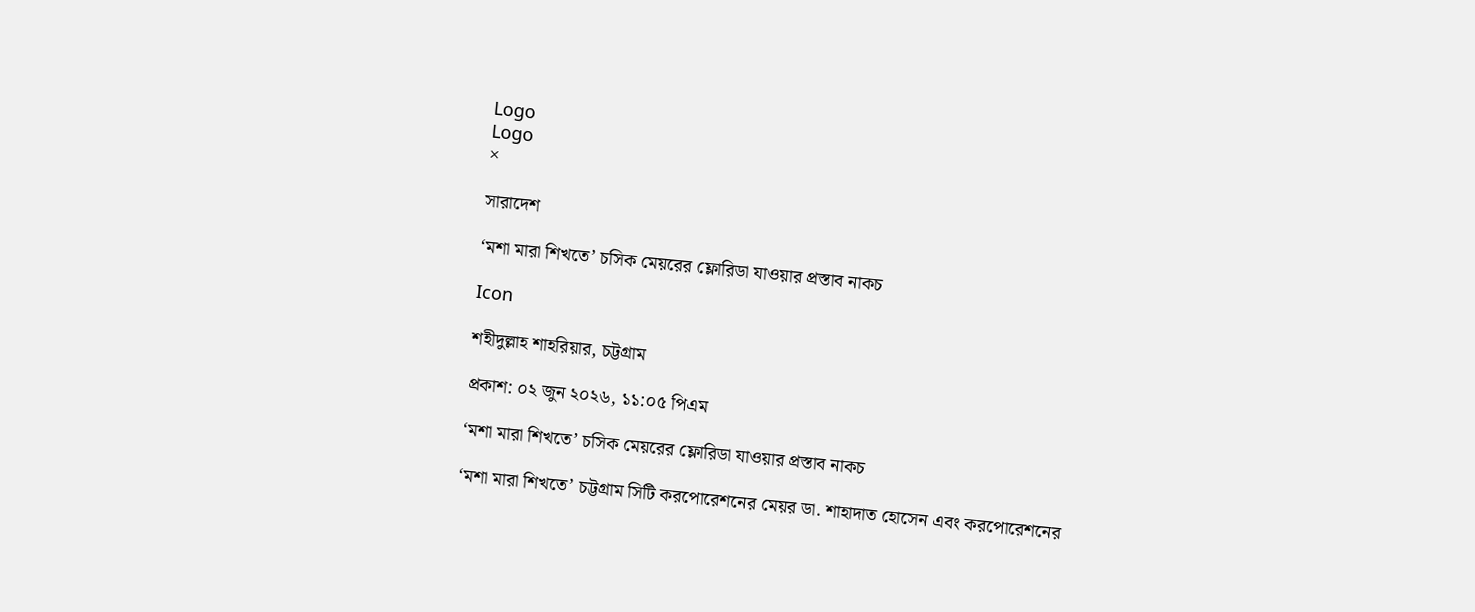Logo
Logo
×

সারাদেশ

‘মশা মারা শিখতে’ চসিক মেয়রের ফ্লোরিডা যাওয়ার প্রস্তাব নাকচ

Icon

শহীদুল্লাহ শাহরিয়ার, চট্টগ্রাম

প্রকাশ: ০২ জুন ২০২৬, ১১:০৫ পিএম

‘মশা মারা শিখতে’ চসিক মেয়রের ফ্লোরিডা যাওয়ার প্রস্তাব নাকচ

‘মশা মারা শিখতে’ চট্টগ্রাম সিটি করপোরেশনের মেয়র ডা. শাহাদাত হোসেন এবং করপোরেশনের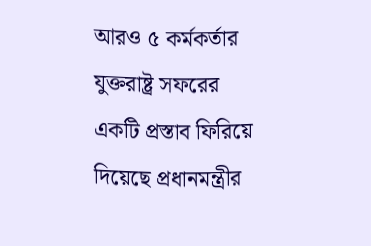আরও ৫ কর্মকর্তার যুক্তরাষ্ট্র সফরের একটি প্রস্তাব ফিরিয়ে দিয়েছে প্রধানমন্ত্রীর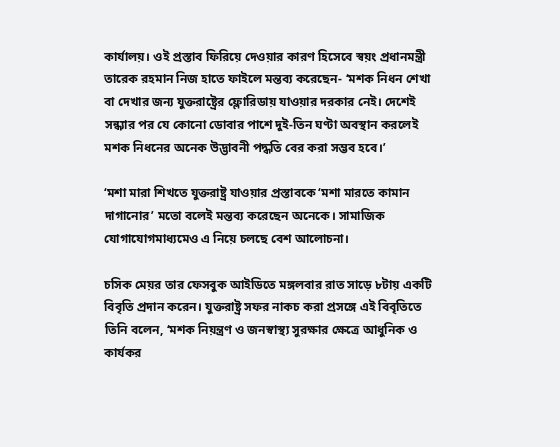কার্যালয়। ওই প্রস্তাব ফিরিয়ে দেওয়ার কারণ হিসেবে স্বয়ং প্রধানমন্ত্রী তারেক রহমান নিজ হাতে ফাইলে মন্তব্য করেছেন- ‘মশক নিধন শেখা বা দেখার জন্য যুক্তরাষ্ট্রের ফ্লোরিডায় যাওয়ার দরকার নেই। দেশেই সন্ধ্যার পর যে কোনো ডোবার পাশে দুই-তিন ঘণ্টা অবস্থান করলেই মশক নিধনের অনেক উদ্ভাবনী পদ্ধতি বের করা সম্ভব হবে।’

‘মশা মারা শিখতে যুক্তরাষ্ট্র যাওয়ার প্রস্তাবকে ‘মশা মারতে কামান দাগানোর’ মতো বলেই মন্তব্য করেছেন অনেকে। সামাজিক যোগাযোগমাধ্যমেও এ নিয়ে চলছে বেশ আলোচনা।

চসিক মেয়র তার ফেসবুক আইডিতে মঙ্গলবার রাত সাড়ে ৮টায় একটি বিবৃতি প্রদান করেন। যুক্তরাষ্ট্র সফর নাকচ করা প্রসঙ্গে এই বিবৃতিতে তিনি বলেন, ‘মশক নিয়ন্ত্রণ ও জনস্বাস্থ্য সুরক্ষার ক্ষেত্রে আধুনিক ও কার্যকর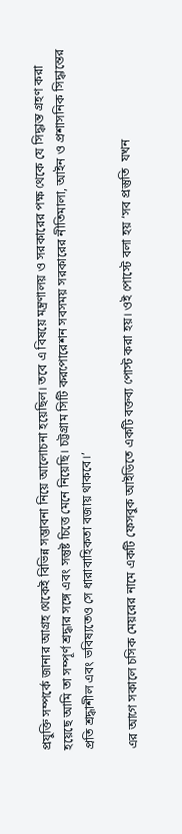প্রযুক্তি সম্পর্কে জানার আগ্রহ থেকেই বিভিন্ন সম্ভাবনা নিয়ে আলোচনা হয়েছিল। তবে এ বিষয়ে মন্ত্রণালয় ও সরকারের পক্ষ থেকে যে সিদ্ধান্ত গ্রহণ করা হয়েছে আমি তা সম্পূর্ণ শ্রদ্ধার সঙ্গে এবং সন্তুষ্ট চিত্তে মেনে নিয়েছি। চট্টগ্রাম সিটি করপোরেশন সবসময় সরকারের নীতিমালা, আইন ও প্রশাসনিক সিদ্ধান্তের প্রতি শ্রদ্ধাশীল এবং ভবিষ্যতেও সে ধারাবাহিকতা বজায় থাকবে।’

এর আগে সকালে চসিক মেয়রের নামে একটি ফেসবুক আইডিতে একটি বক্তব্য পোস্ট করা হয়। ওই পোস্টে বলা হয় ‘সব প্রস্তুতি  যখন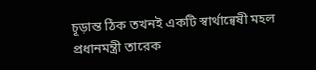চূড়ান্ত ঠিক তখনই একটি স্বার্থান্বেষী মহল প্রধানমন্ত্রী তারেক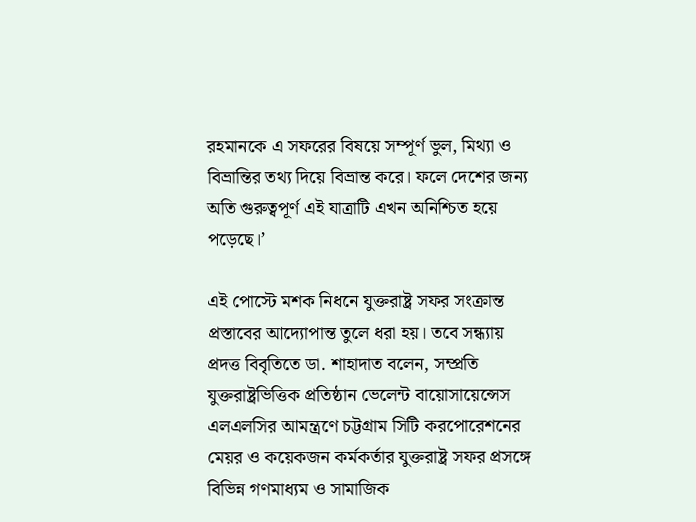রহমানকে এ সফরের বিষয়ে সম্পূর্ণ ভুল, মিথ্যা ও বিভ্রান্তির তথ্য দিয়ে বিভ্রান্ত করে। ফলে দেশের জন্য অতি গুরুত্বপূর্ণ এই যাত্রাটি এখন অনিশ্চিত হয়ে পড়েছে।’

এই পোস্টে মশক নিধনে যুক্তরাষ্ট্র সফর সংক্রান্ত প্রস্তাবের আদ্যোপান্ত তুলে ধরা হয়। তবে সন্ধ্যায় প্রদত্ত বিবৃতিতে ডা. শাহাদাত বলেন, সম্প্রতি যুক্তরাষ্ট্রভিত্তিক প্রতিষ্ঠান ভেলেন্ট বায়োসায়েন্সেস এলএলসির আমন্ত্রণে চট্টগ্রাম সিটি করপোরেশনের মেয়র ও কয়েকজন কর্মকর্তার যুক্তরাষ্ট্র সফর প্রসঙ্গে বিভিন্ন গণমাধ্যম ও সামাজিক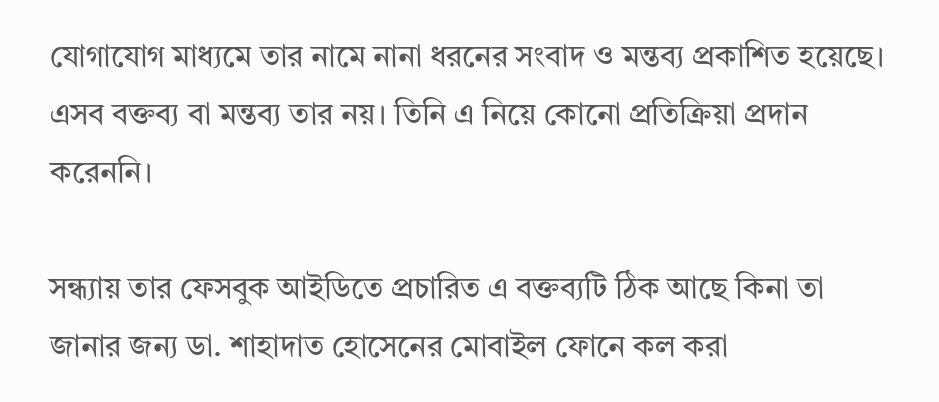যোগাযোগ মাধ্যমে তার নামে নানা ধরনের সংবাদ ও মন্তব্য প্রকাশিত হয়েছে। এসব বক্তব্য বা মন্তব্য তার নয়। তিনি এ নিয়ে কোনো প্রতিক্রিয়া প্রদান করেননি।

সন্ধ্যায় তার ফেসবুক আইডিতে প্রচারিত এ বক্তব্যটি ঠিক আছে কিনা তা জানার জন্য ডা. শাহাদাত হোসেনের মোবাইল ফোনে কল করা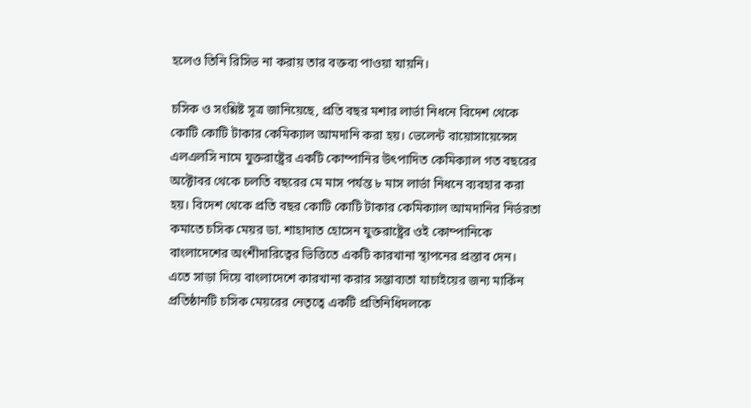হলেও তিনি রিসিভ না করায় তার বক্তব্য পাওয়া যায়নি।

চসিক ও সংশ্লিষ্ট সূত্র জানিয়েছে, প্রতি বছর মশার লার্ভা নিধনে বিদেশ থেকে কোটি কোটি টাকার কেমিক্যাল আমদানি করা হয়। ভেলেন্ট বায়োসায়েন্সেস এলএলসি নামে যুক্তরাষ্ট্রের একটি কোম্পানির উৎপাদিত কেমিক্যাল গত বছরের অক্টোবর থেকে চলতি বছরের মে মাস পর্যন্ত ৮ মাস লার্ভা নিধনে ব্যবহার করা হয়। বিদেশ থেকে প্রতি বছর কোটি কোটি টাকার কেমিক্যাল আমদানির নির্ভরতা কমাতে চসিক মেয়র ডা. শাহাদাত হোসেন যুক্তরাষ্ট্রের ওই কোম্পানিকে বাংলাদেশের অংশীদারিত্বের ভিত্তিতে একটি কারখানা স্থাপনের প্রস্তাব দেন। এতে সাড়া দিয়ে বাংলাদেশে কারখানা করার সম্ভাব্যতা যাচাইয়ের জন্য মার্কিন প্রতিষ্ঠানটি চসিক মেয়রের নেতৃত্বে একটি প্রতিনিধিদলকে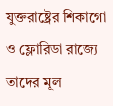যুক্তরাষ্ট্রের শিকাগো ও ফ্লোরিডা রাজ্যে তাদের মূল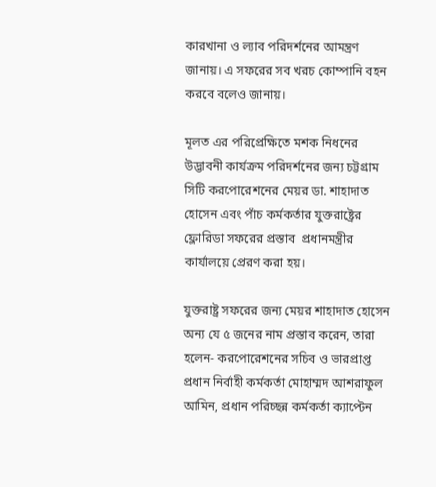কারখানা ও ল্যাব পরিদর্শনের আমন্ত্রণ জানায়। এ সফরের সব খরচ কোম্পানি বহন করবে বলেও জানায়।

মূলত এর পরিপ্রেক্ষিতে মশক নিধনের উদ্ভাবনী কার্যক্রম পরিদর্শনের জন্য চট্টগ্রাম সিটি করপোরেশনের মেয়র ডা. শাহাদাত হোসেন এবং পাঁচ কর্মকর্তার যুক্তরাষ্ট্রের ফ্লোরিডা সফরের প্রস্তাব  প্রধানমন্ত্রীর কার্যালয়ে প্রেরণ করা হয়।

যুক্তরাষ্ট্র সফরের জন্য মেয়র শাহাদাত হোসেন অন্য যে ৫ জনের নাম প্রস্তাব করেন, তারা হলেন- করপোরেশনের সচিব ও ভারপ্রাপ্ত  প্রধান নির্বাহী কর্মকর্তা মোহাম্মদ আশরাফুল আমিন, প্রধান পরিচ্ছন্ন কর্মকর্তা ক্যাপ্টেন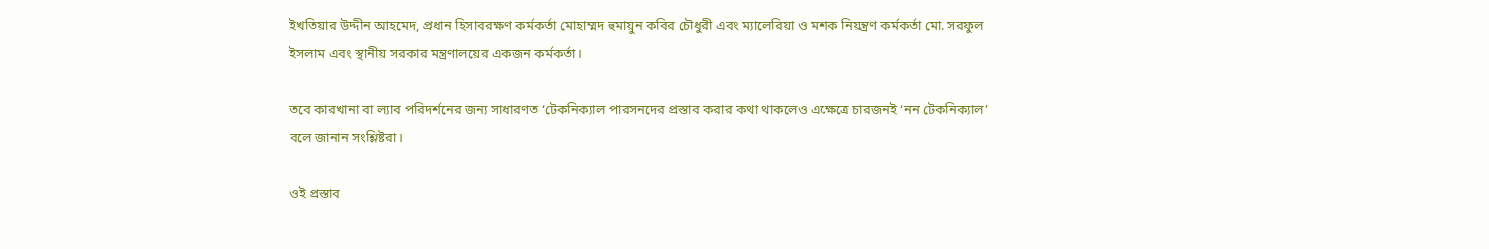ইখতিয়ার উদ্দীন আহমেদ, প্রধান হিসাবরক্ষণ কর্মকর্তা মোহাম্মদ হুমায়ুন কবির চৌধুরী এবং ম্যালেরিয়া ও মশক নিয়ন্ত্রণ কর্মকর্তা মো. সরফুল ইসলাম এবং স্থানীয় সরকার মন্ত্রণালয়ের একজন কর্মকর্তা।

তবে কারখানা বা ল্যাব পরিদর্শনের জন্য সাধারণত ‘টেকনিক্যাল পারসনদের প্রস্তাব করার কথা থাকলেও এক্ষেত্রে চারজনই ‘নন টেকনিক্যাল’ বলে জানান সংশ্লিষ্টরা।

ওই প্রস্তাব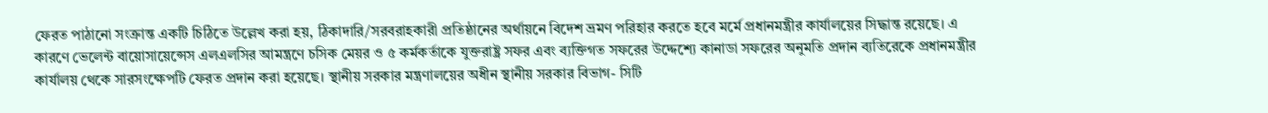ফেরত পাঠানো সংক্রান্ত একটি চিঠিতে উল্লেখ করা হয়, ঠিকাদারি/সরবরাহকারী প্রতিষ্ঠানের অর্থায়নে বিদেশ ভ্রমণ পরিহার করতে হবে মর্মে প্রধানমন্ত্রীর কার্যালয়ের সিদ্ধান্ত রয়েছে। এ কারণে ভেলেন্ট বায়োসায়েন্সেস এলএলসির আমন্ত্রণে চসিক মেয়র ও ৫ কর্মকর্তাকে যুক্তরাষ্ট্র সফর এবং ব্যক্তিগত সফরের উদ্দেশ্যে কানাডা সফরের অনুমতি প্রদান ব্যতিরেকে প্রধানমন্ত্রীর কার্যালয় থেকে সারসংক্ষেপটি ফেরত প্রদান করা হয়েছে। স্থানীয় সরকার মন্ত্রণালয়ের অধীন স্থানীয় সরকার বিভাগ- সিটি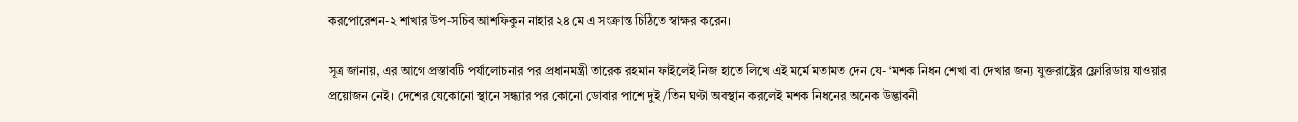করপোরেশন-২ শাখার উপ-সচিব আশফিকুন নাহার ২৪ মে এ সংক্রান্ত চিঠিতে স্বাক্ষর করেন।

সূত্র জানায়, এর আগে প্রস্তাবটি পর্যালোচনার পর প্রধানমন্ত্রী তারেক রহমান ফাইলেই নিজ হাতে লিখে এই মর্মে মতামত দেন যে- ‘মশক নিধন শেখা বা দেখার জন্য যুক্তরাষ্ট্রের ফ্লোরিডায় যাওয়ার প্রয়োজন নেই। দেশের যেকোনো স্থানে সন্ধ্যার পর কোনো ডোবার পাশে দুই/তিন ঘণ্টা অবস্থান করলেই মশক নিধনের অনেক উদ্ভাবনী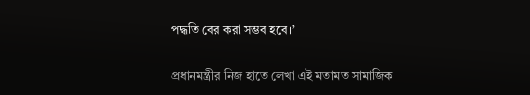পদ্ধতি বের করা সম্ভব হবে।’

প্রধানমন্ত্রীর নিজ হাতে লেখা এই মতামত সামাজিক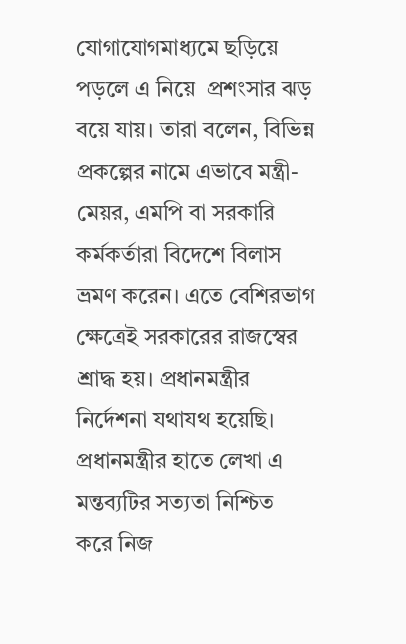যোগাযোগমাধ্যমে ছড়িয়ে পড়লে এ নিয়ে  প্রশংসার ঝড় বয়ে যায়। তারা বলেন, বিভিন্ন প্রকল্পের নামে এভাবে মন্ত্রী-মেয়র, এমপি বা সরকারি কর্মকর্তারা বিদেশে বিলাস ভ্রমণ করেন। এতে বেশিরভাগ ক্ষেত্রেই সরকারের রাজস্বের শ্রাদ্ধ হয়। প্রধানমন্ত্রীর নির্দেশনা যথাযথ হয়েছি। প্রধানমন্ত্রীর হাতে লেখা এ মন্তব্যটির সত্যতা নিশ্চিত করে নিজ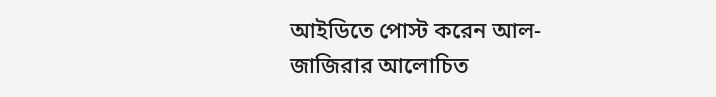আইডিতে পোস্ট করেন আল-জাজিরার আলোচিত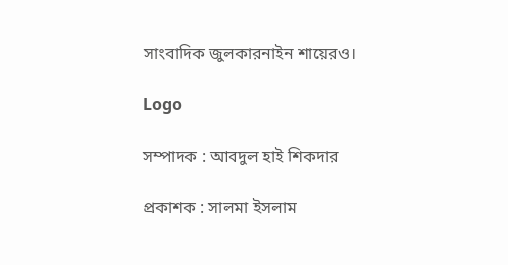সাংবাদিক জুলকারনাইন শায়েরও।

Logo

সম্পাদক : আবদুল হাই শিকদার

প্রকাশক : সালমা ইসলাম